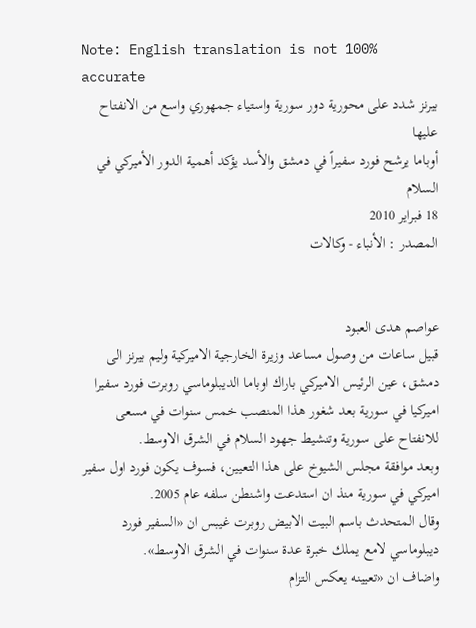Note: English translation is not 100% accurate
بيرنز شدد على محورية دور سورية واستياء جمهوري واسع من الانفتاح عليها
أوباما يرشح فورد سفيراً في دمشق والأسد يؤكد أهمية الدور الأميركي في السلام
18 فبراير 2010
المصدر : الأنباء - وكالات


عواصم هدى العبود
قبيل ساعات من وصول مساعد وزيرة الخارجية الاميركية وليم بيرنز الى دمشق، عين الرئيس الاميركي باراك اوباما الديبلوماسي روبرت فورد سفيرا اميركيا في سورية بعد شغور هذا المنصب خمس سنوات في مسعى للانفتاح على سورية وتنشيط جهود السلام في الشرق الاوسط.
وبعد موافقة مجلس الشيوخ على هذا التعيين، فسوف يكون فورد اول سفير اميركي في سورية منذ ان استدعت واشنطن سلفه عام 2005.
وقال المتحدث باسم البيت الابيض روبرت غيبس ان «السفير فورد ديبلوماسي لامع يملك خبرة عدة سنوات في الشرق الاوسط».
واضاف ان «تعيينه يعكس التزام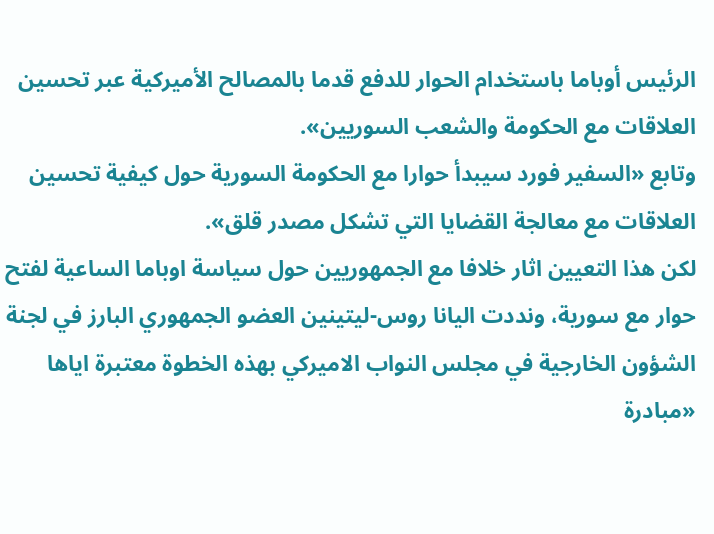الرئيس أوباما باستخدام الحوار للدفع قدما بالمصالح الأميركية عبر تحسين العلاقات مع الحكومة والشعب السوريين».
وتابع «السفير فورد سيبدأ حوارا مع الحكومة السورية حول كيفية تحسين العلاقات مع معالجة القضايا التي تشكل مصدر قلق».
لكن هذا التعيين اثار خلافا مع الجمهوريين حول سياسة اوباما الساعية لفتح حوار مع سورية، ونددت اليانا روس-ليتينين العضو الجمهوري البارز في لجنة الشؤون الخارجية في مجلس النواب الاميركي بهذه الخطوة معتبرة اياها «مبادرة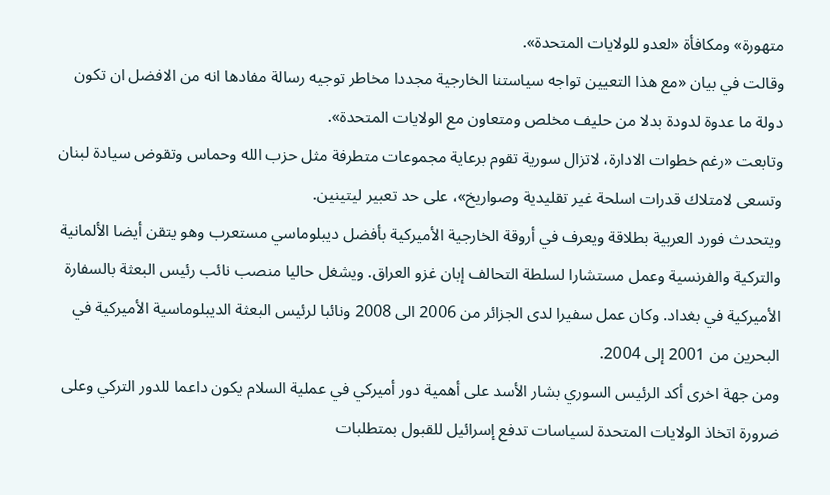متهورة» ومكافأة «لعدو للولايات المتحدة».
وقالت في بيان «مع هذا التعيين تواجه سياستنا الخارجية مجددا مخاطر توجيه رسالة مفادها انه من الافضل ان تكون دولة ما عدوة لدودة بدلا من حليف مخلص ومتعاون مع الولايات المتحدة».
وتابعت «رغم خطوات الادارة، لاتزال سورية تقوم برعاية مجموعات متطرفة مثل حزب الله وحماس وتقوض سيادة لبنان وتسعى لامتلاك قدرات اسلحة غير تقليدية وصواريخ»، على حد تعبير ليتينين.
ويتحدث فورد العربية بطلاقة ويعرف في أروقة الخارجية الأميركية بأفضل ديبلوماسي مستعرب وهو يتقن أيضا الألمانية والتركية والفرنسية وعمل مستشارا لسلطة التحالف إبان غزو العراق. ويشغل حاليا منصب نائب رئيس البعثة بالسفارة الأميركية في بغداد. وكان عمل سفيرا لدى الجزائر من 2006 الى 2008 ونائبا لرئيس البعثة الديبلوماسية الأميركية في البحرين من 2001 إلى 2004.
ومن جهة اخرى أكد الرئيس السوري بشار الأسد على أهمية دور أميركي في عملية السلام يكون داعما للدور التركي وعلى ضرورة اتخاذ الولايات المتحدة لسياسات تدفع إسرائيل للقبول بمتطلبات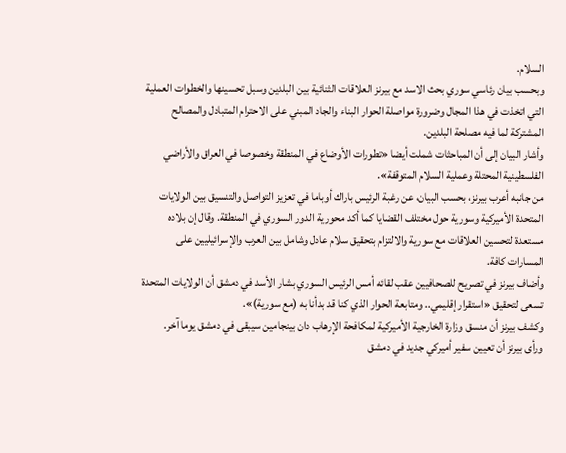السلام.
وبحسب بيان رئاسي سوري بحث الاسد مع بيرنز العلاقات الثنائية بين البلدين وسبل تحسينها والخطوات العملية التي اتخذت في هذا المجال وضرورة مواصلة الحوار البناء والجاد المبني على الاحترام المتبادل والمصالح المشتركة لما فيه مصلحة البلدين.
وأشار البيان إلى أن المباحثات شملت أيضا «تطورات الأوضاع في المنطقة وخصوصا في العراق والأراضي الفلسطينية المحتلة وعملية السلام المتوقفة».
من جانبه أعرب بيرنز، بحسب البيان، عن رغبة الرئيس باراك أوباما في تعزيز التواصل والتنسيق بين الولايات المتحدة الأميركية وسورية حول مختلف القضايا كما أكد محورية الدور السوري في المنطقة. وقال إن بلاده مستعدة لتحسين العلاقات مع سورية والالتزام بتحقيق سلام عادل وشامل بين العرب والإسرائيليين على المسارات كافة.
وأضاف بيرنز في تصريح للصحافيين عقب لقائه أمس الرئيس السوري بشار الأسد في دمشق أن الولايات المتحدة تسعى لتحقيق «استقرار إقليمي.. ومتابعة الحوار الذي كنا قد بدأنا به (مع سورية)».
وكشف بيرنز أن منسق وزارة الخارجية الأميركية لمكافحة الإرهاب دان بينجامين سيبقى في دمشق يوما آخر.
ورأى بيرنز أن تعيين سفير أميركي جديد في دمشق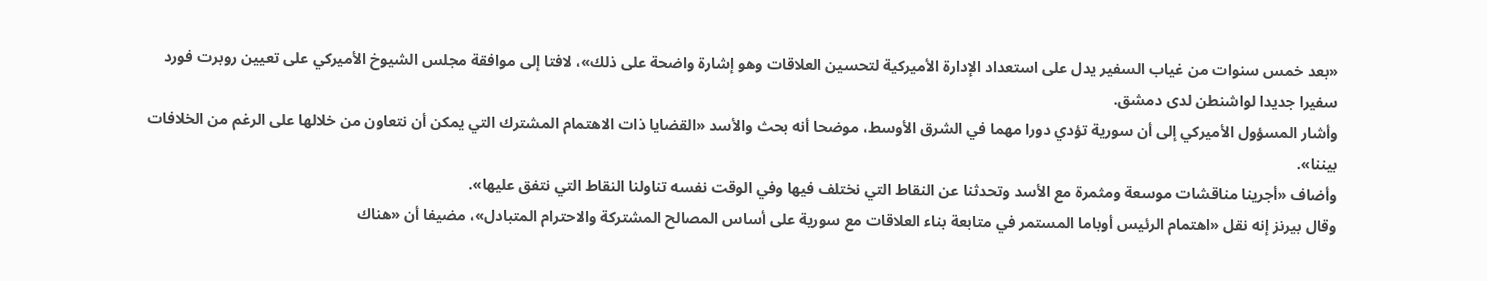«بعد خمس سنوات من غياب السفير يدل على استعداد الإدارة الأميركية لتحسين العلاقات وهو إشارة واضحة على ذلك»، لافتا إلى موافقة مجلس الشيوخ الأميركي على تعيين روبرت فورد سفيرا جديدا لواشنطن لدى دمشق.
وأشار المسؤول الأميركي إلى أن سورية تؤدي دورا مهما في الشرق الأوسط، موضحا أنه بحث والأسد «القضايا ذات الاهتمام المشترك التي يمكن أن نتعاون من خلالها على الرغم من الخلافات بيننا».
وأضاف «أجرينا مناقشات موسعة ومثمرة مع الأسد وتحدثنا عن النقاط التي نختلف فيها وفي الوقت نفسه تناولنا النقاط التي نتفق عليها».
وقال بيرنز إنه نقل «اهتمام الرئيس أوباما المستمر في متابعة بناء العلاقات مع سورية على أساس المصالح المشتركة والاحترام المتبادل»، مضيفا أن «هناك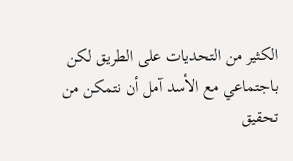الكثير من التحديات على الطريق لكن باجتماعي مع الأسد آمل أن نتمكن من تحقيق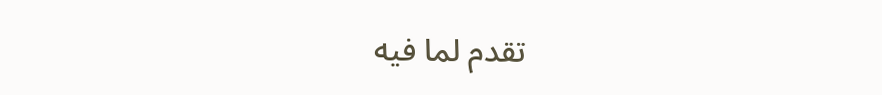تقدم لما فيه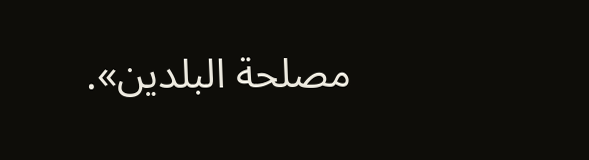مصلحة البلدين».